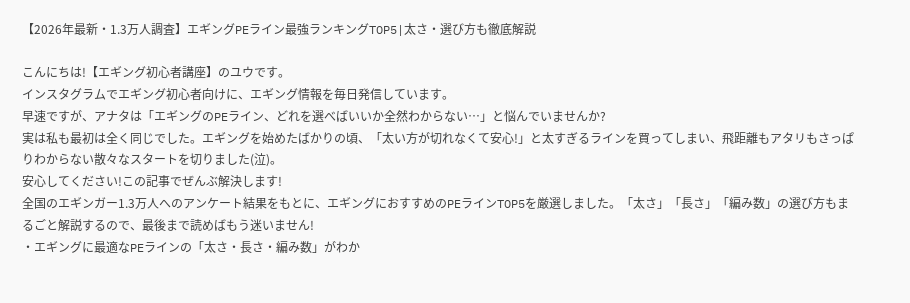【2026年最新・1.3万人調査】エギングPEライン最強ランキングTOP5|太さ・選び方も徹底解説

こんにちは!【エギング初心者講座】のユウです。
インスタグラムでエギング初心者向けに、エギング情報を毎日発信しています。
早速ですが、アナタは「エギングのPEライン、どれを選べばいいか全然わからない…」と悩んでいませんか?
実は私も最初は全く同じでした。エギングを始めたばかりの頃、「太い方が切れなくて安心!」と太すぎるラインを買ってしまい、飛距離もアタリもさっぱりわからない散々なスタートを切りました(泣)。
安心してください!この記事でぜんぶ解決します!
全国のエギンガー1.3万人へのアンケート結果をもとに、エギングにおすすめのPEラインTOP5を厳選しました。「太さ」「長さ」「編み数」の選び方もまるごと解説するので、最後まで読めばもう迷いません!
・エギングに最適なPEラインの「太さ・長さ・編み数」がわか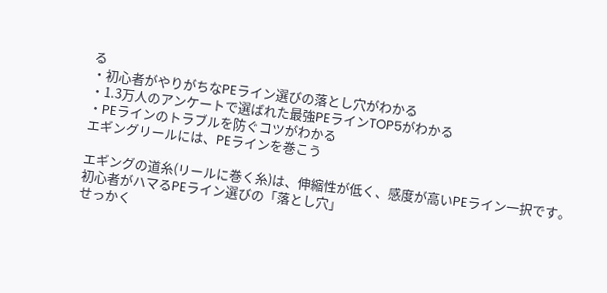る
・初心者がやりがちなPEライン選びの落とし穴がわかる
・1.3万人のアンケートで選ばれた最強PEラインTOP5がわかる
・PEラインのトラブルを防ぐコツがわかる
エギングリールには、PEラインを巻こう

エギングの道糸(リールに巻く糸)は、伸縮性が低く、感度が高いPEライン一択です。
初心者がハマるPEライン選びの「落とし穴」
せっかく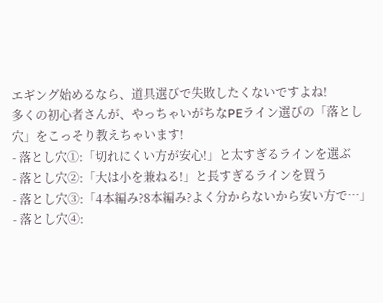エギング始めるなら、道具選びで失敗したくないですよね!
多くの初心者さんが、やっちゃいがちなPEライン選びの「落とし穴」をこっそり教えちゃいます!
- 落とし穴①:「切れにくい方が安心!」と太すぎるラインを選ぶ
- 落とし穴②:「大は小を兼ねる!」と長すぎるラインを買う
- 落とし穴③:「4本編み?8本編み?よく分からないから安い方で…」
- 落とし穴④: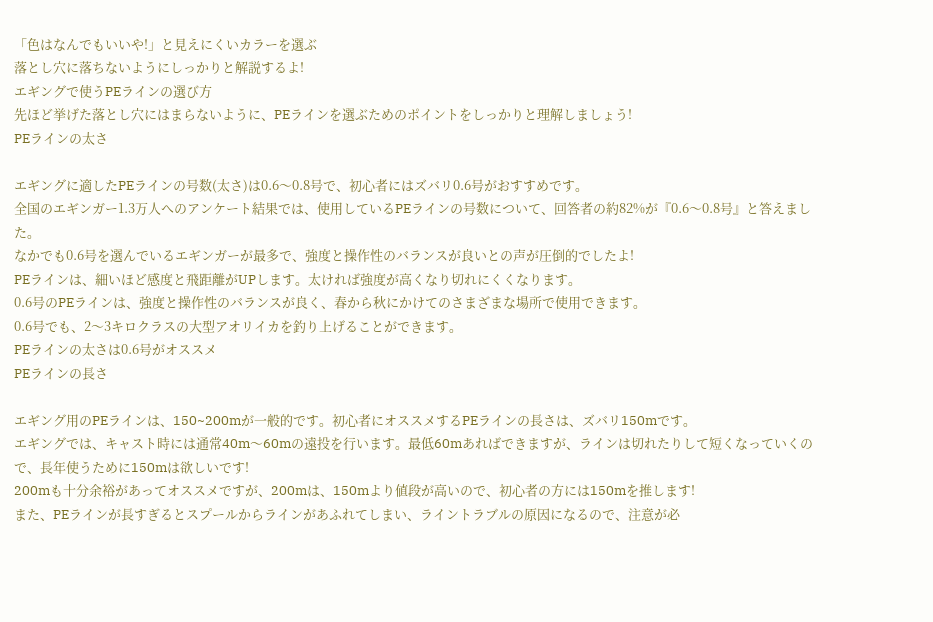「色はなんでもいいや!」と見えにくいカラーを選ぶ
落とし穴に落ちないようにしっかりと解説するよ!
エギングで使うPEラインの選び方
先ほど挙げた落とし穴にはまらないように、PEラインを選ぶためのポイントをしっかりと理解しましょう!
PEラインの太さ

エギングに適したPEラインの号数(太さ)は0.6〜0.8号で、初心者にはズバリ0.6号がおすすめです。
全国のエギンガー1.3万人へのアンケート結果では、使用しているPEラインの号数について、回答者の約82%が『0.6〜0.8号』と答えました。
なかでも0.6号を選んでいるエギンガーが最多で、強度と操作性のバランスが良いとの声が圧倒的でしたよ!
PEラインは、細いほど感度と飛距離がUPします。太ければ強度が高くなり切れにくくなります。
0.6号のPEラインは、強度と操作性のバランスが良く、春から秋にかけてのさまざまな場所で使用できます。
0.6号でも、2〜3キロクラスの大型アオリイカを釣り上げることができます。
PEラインの太さは0.6号がオススメ
PEラインの長さ

エギング用のPEラインは、150~200mが一般的です。初心者にオススメするPEラインの長さは、ズバリ150mです。
エギングでは、キャスト時には通常40m〜60mの遠投を行います。最低60mあればできますが、ラインは切れたりして短くなっていくので、長年使うために150mは欲しいです!
200mも十分余裕があってオススメですが、200mは、150mより値段が高いので、初心者の方には150mを推します!
また、PEラインが長すぎるとスプールからラインがあふれてしまい、ライントラブルの原因になるので、注意が必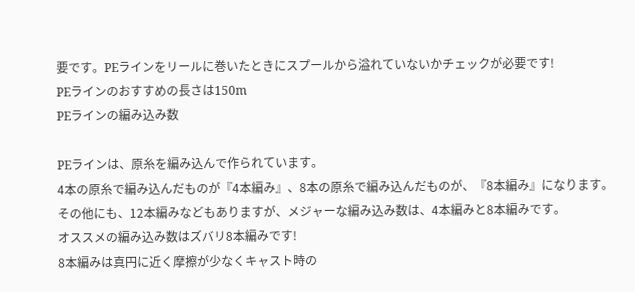要です。PEラインをリールに巻いたときにスプールから溢れていないかチェックが必要です!
PEラインのおすすめの長さは150m
PEラインの編み込み数

PEラインは、原糸を編み込んで作られています。
4本の原糸で編み込んだものが『4本編み』、8本の原糸で編み込んだものが、『8本編み』になります。
その他にも、12本編みなどもありますが、メジャーな編み込み数は、4本編みと8本編みです。
オススメの編み込み数はズバリ8本編みです!
8本編みは真円に近く摩擦が少なくキャスト時の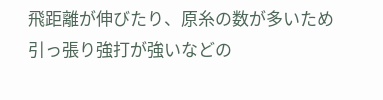飛距離が伸びたり、原糸の数が多いため引っ張り強打が強いなどの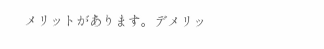メリットがあります。デメリッ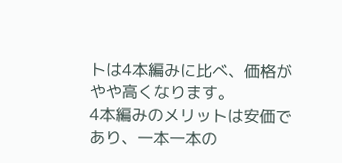トは4本編みに比べ、価格がやや高くなります。
4本編みのメリットは安価であり、一本一本の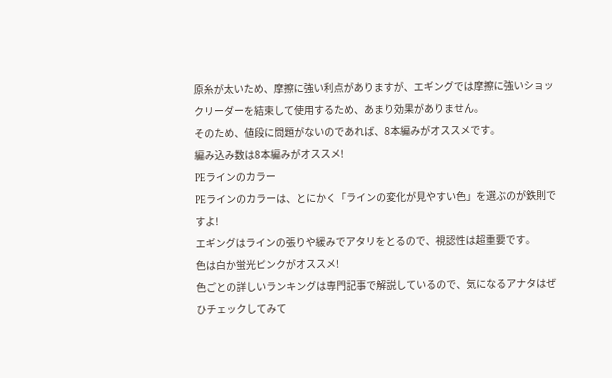原糸が太いため、摩擦に強い利点がありますが、エギングでは摩擦に強いショックリーダーを結束して使用するため、あまり効果がありません。
そのため、値段に問題がないのであれば、8本編みがオススメです。
編み込み数は8本編みがオススメ!
PEラインのカラー
PEラインのカラーは、とにかく「ラインの変化が見やすい色」を選ぶのが鉄則ですよ!
エギングはラインの張りや緩みでアタリをとるので、視認性は超重要です。
色は白か蛍光ピンクがオススメ!
色ごとの詳しいランキングは専門記事で解説しているので、気になるアナタはぜひチェックしてみて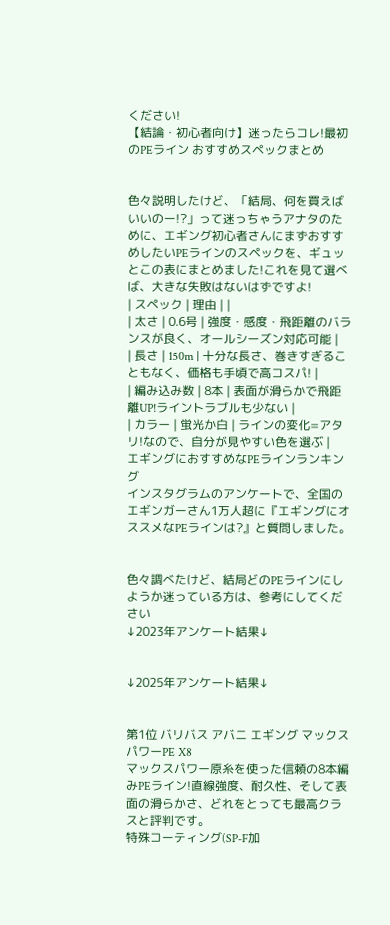ください!
【結論・初心者向け】迷ったらコレ!最初のPEライン おすすめスペックまとめ


色々説明したけど、「結局、何を買えばいいのー!?」って迷っちゃうアナタのために、エギング初心者さんにまずおすすめしたいPEラインのスペックを、ギュッとこの表にまとめました!これを見て選べば、大きな失敗はないはずですよ!
| スペック | 理由 | |
| 太さ | 0.6号 | 強度・感度・飛距離のバランスが良く、オールシーズン対応可能 |
| 長さ | 150m | 十分な長さ、巻きすぎることもなく、価格も手頃で高コスパ! |
| 編み込み数 | 8本 | 表面が滑らかで飛距離UP!ライントラブルも少ない |
| カラー | 蛍光か白 | ラインの変化=アタリ!なので、自分が見やすい色を選ぶ |
エギングにおすすめなPEラインランキング
インスタグラムのアンケートで、全国のエギンガーさん1万人超に『エギングにオススメなPEラインは?』と質問しました。


色々調べたけど、結局どのPEラインにしようか迷っている方は、参考にしてください
↓2023年アンケート結果↓


↓2025年アンケート結果↓


第1位 バリバス アバニ エギング マックスパワーPE X8
マックスパワー原糸を使った信頼の8本編みPEライン!直線強度、耐久性、そして表面の滑らかさ、どれをとっても最高クラスと評判です。
特殊コーティング(SP-F加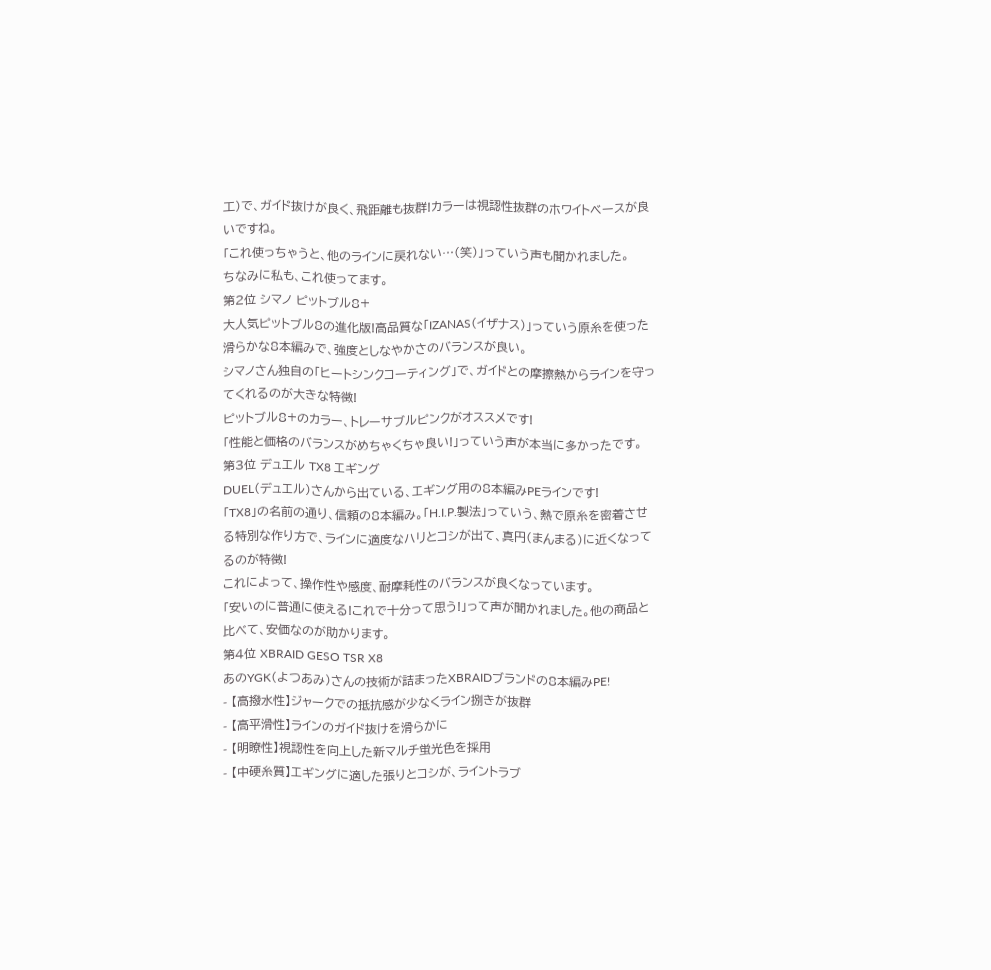工)で、ガイド抜けが良く、飛距離も抜群!カラーは視認性抜群のホワイトベースが良いですね。
「これ使っちゃうと、他のラインに戻れない…(笑)」っていう声も聞かれました。
ちなみに私も、これ使ってます。
第2位 シマノ ピットブル8+
大人気ピットブル8の進化版!高品質な「IZANAS(イザナス)」っていう原糸を使った滑らかな8本編みで、強度としなやかさのバランスが良い。
シマノさん独自の「ヒートシンクコーティング」で、ガイドとの摩擦熱からラインを守ってくれるのが大きな特徴!
ピットブル8+のカラー、トレーサブルピンクがオススメです!
「性能と価格のバランスがめちゃくちゃ良い!」っていう声が本当に多かったです。
第3位 デュエル TX8 エギング
DUEL(デュエル)さんから出ている、エギング用の8本編みPEラインです!
「TX8」の名前の通り、信頼の8本編み。「H.I.P.製法」っていう、熱で原糸を密着させる特別な作り方で、ラインに適度なハリとコシが出て、真円(まんまる)に近くなってるのが特徴!
これによって、操作性や感度、耐摩耗性のバランスが良くなっています。
「安いのに普通に使える!これで十分って思う!」って声が聞かれました。他の商品と比べて、安価なのが助かります。
第4位 XBRAID GESO TSR X8
あのYGK(よつあみ)さんの技術が詰まったXBRAIDブランドの8本編みPE!
- 【高撥水性】ジャークでの抵抗感が少なくライン捌きが抜群
- 【高平滑性】ラインのガイド抜けを滑らかに
- 【明瞭性】視認性を向上した新マルチ蛍光色を採用
- 【中硬糸質】エギングに適した張りとコシが、ライントラブ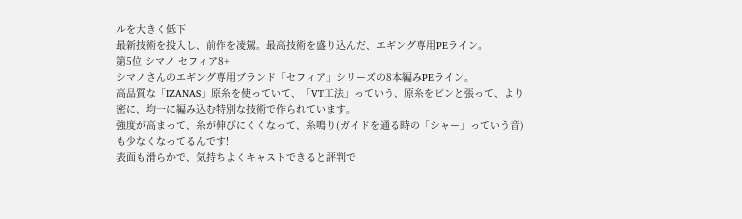ルを大きく低下
最新技術を投入し、前作を凌駕。最高技術を盛り込んだ、エギング専用PEライン。
第5位 シマノ セフィア8+
シマノさんのエギング専用ブランド「セフィア」シリーズの8本編みPEライン。
高品質な「IZANAS」原糸を使っていて、「VT工法」っていう、原糸をピンと張って、より密に、均一に編み込む特別な技術で作られています。
強度が高まって、糸が伸びにくくなって、糸鳴り(ガイドを通る時の「シャー」っていう音)も少なくなってるんです!
表面も滑らかで、気持ちよくキャストできると評判で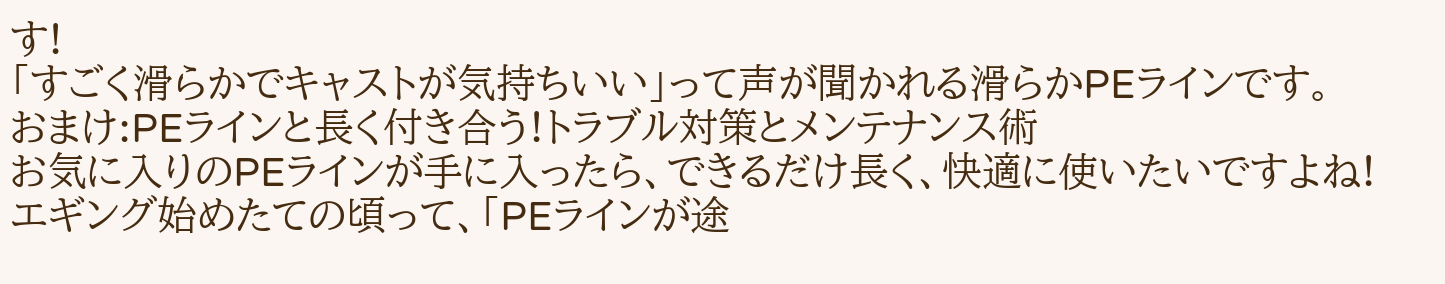す!
「すごく滑らかでキャストが気持ちいい」って声が聞かれる滑らかPEラインです。
おまけ:PEラインと長く付き合う!トラブル対策とメンテナンス術
お気に入りのPEラインが手に入ったら、できるだけ長く、快適に使いたいですよね!
エギング始めたての頃って、「PEラインが途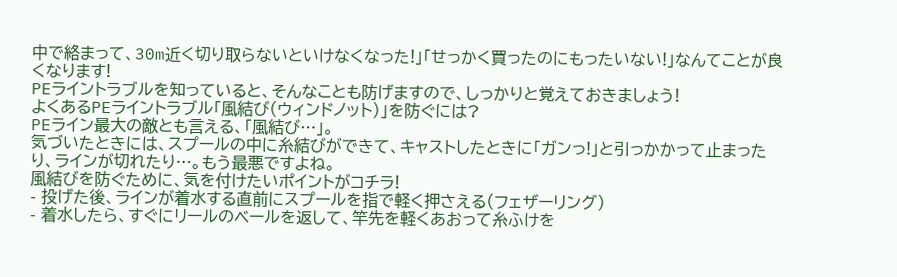中で絡まって、30m近く切り取らないといけなくなった!」「せっかく買ったのにもったいない!」なんてことが良くなります!
PEライントラブルを知っていると、そんなことも防げますので、しっかりと覚えておきましょう!
よくあるPEライントラブル「風結び(ウィンドノット)」を防ぐには?
PEライン最大の敵とも言える、「風結び…」。
気づいたときには、スプールの中に糸結びができて、キャストしたときに「ガンっ!」と引っかかって止まったり、ラインが切れたり…。もう最悪ですよね。
風結びを防ぐために、気を付けたいポイントがコチラ!
- 投げた後、ラインが着水する直前にスプールを指で軽く押さえる(フェザーリング)
- 着水したら、すぐにリールのベールを返して、竿先を軽くあおって糸ふけを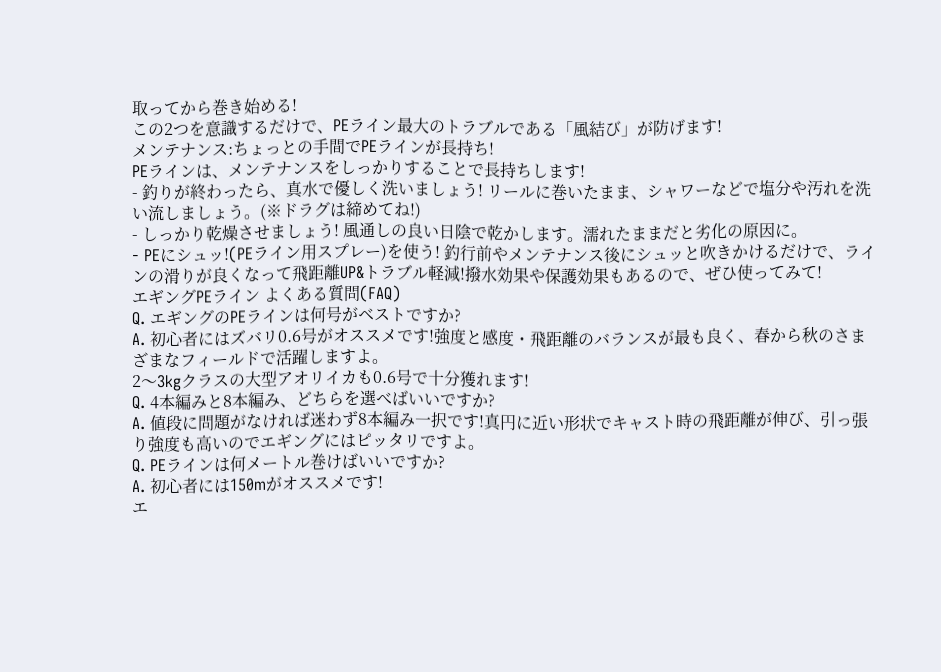取ってから巻き始める!
この2つを意識するだけで、PEライン最大のトラブルである「風結び」が防げます!
メンテナンス:ちょっとの手間でPEラインが長持ち!
PEラインは、メンテナンスをしっかりすることで長持ちします!
- 釣りが終わったら、真水で優しく洗いましょう! リールに巻いたまま、シャワーなどで塩分や汚れを洗い流しましょう。(※ドラグは締めてね!)
- しっかり乾燥させましょう! 風通しの良い日陰で乾かします。濡れたままだと劣化の原因に。
- PEにシュッ!(PEライン用スプレー)を使う! 釣行前やメンテナンス後にシュッと吹きかけるだけで、ラインの滑りが良くなって飛距離UP&トラブル軽減!撥水効果や保護効果もあるので、ぜひ使ってみて!
エギングPEライン よくある質問(FAQ)
Q. エギングのPEラインは何号がベストですか?
A. 初心者にはズバリ0.6号がオススメです!強度と感度・飛距離のバランスが最も良く、春から秋のさまざまなフィールドで活躍しますよ。
2〜3kgクラスの大型アオリイカも0.6号で十分獲れます!
Q. 4本編みと8本編み、どちらを選べばいいですか?
A. 値段に問題がなければ迷わず8本編み一択です!真円に近い形状でキャスト時の飛距離が伸び、引っ張り強度も高いのでエギングにはピッタリですよ。
Q. PEラインは何メートル巻けばいいですか?
A. 初心者には150mがオススメです!
エ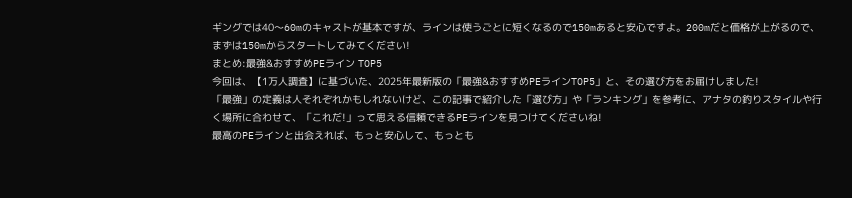ギングでは40〜60mのキャストが基本ですが、ラインは使うごとに短くなるので150mあると安心ですよ。200mだと価格が上がるので、まずは150mからスタートしてみてください!
まとめ:最強&おすすめPEライン TOP5
今回は、【1万人調査】に基づいた、2025年最新版の「最強&おすすめPEラインTOP5」と、その選び方をお届けしました!
「最強」の定義は人それぞれかもしれないけど、この記事で紹介した「選び方」や「ランキング」を参考に、アナタの釣りスタイルや行く場所に合わせて、「これだ!」って思える信頼できるPEラインを見つけてくださいね!
最高のPEラインと出会えれば、もっと安心して、もっとも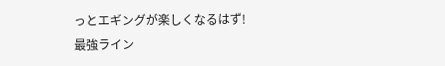っとエギングが楽しくなるはず!
最強ライン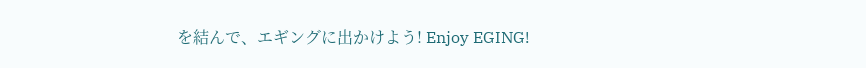を結んで、エギングに出かけよう! Enjoy EGING!